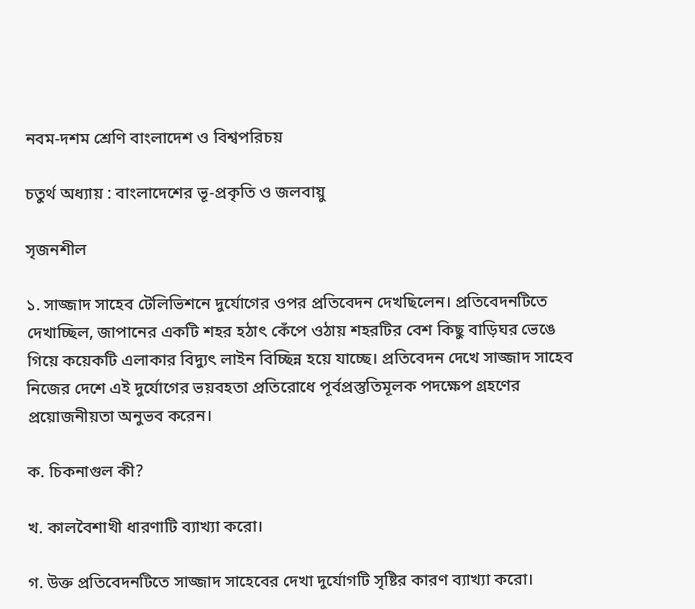নবম-দশম শ্রেণি বাংলাদেশ ও বিশ্বপরিচয়

চতুর্থ অধ্যায় : বাংলাদেশের ভূ-প্রকৃতি ও জলবায়ু

সৃজনশীল

১. সাজ্জাদ সাহেব টেলিভিশনে দুর্যোগের ওপর প্রতিবেদন দেখছিলেন। প্রতিবেদনটিতে দেখাচ্ছিল, জাপানের একটি শহর হঠাৎ কেঁপে ওঠায় শহরটির বেশ কিছু বাড়িঘর ভেঙে গিয়ে কয়েকটি এলাকার বিদ্যুৎ লাইন বিচ্ছিন্ন হয়ে যাচ্ছে। প্রতিবেদন দেখে সাজ্জাদ সাহেব নিজের দেশে এই দুর্যোগের ভয়বহতা প্রতিরোধে পূর্বপ্রস্তুতিমূলক পদক্ষেপ গ্রহণের প্রয়োজনীয়তা অনুভব করেন।

ক. চিকনাগুল কী?

খ. কালবৈশাখী ধারণাটি ব্যাখ্যা করো।

গ. উক্ত প্রতিবেদনটিতে সাজ্জাদ সাহেবের দেখা দুর্যোগটি সৃষ্টির কারণ ব্যাখ্যা করো।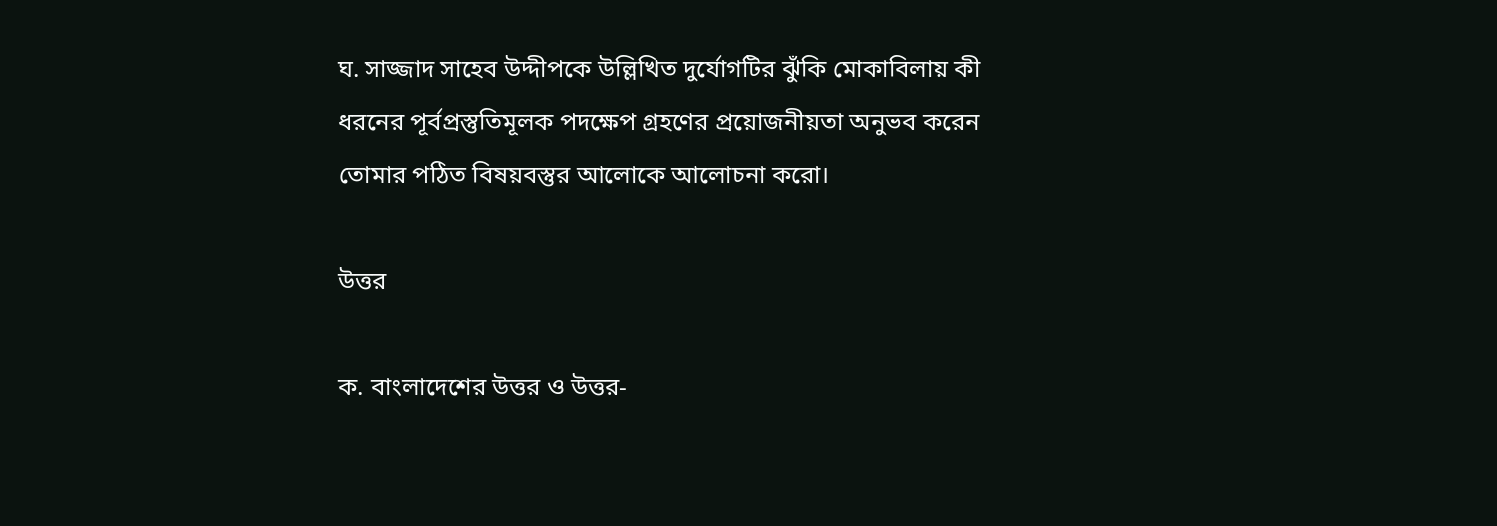ঘ. সাজ্জাদ সাহেব উদ্দীপকে উল্লিখিত দুর্যোগটির ঝুঁকি মোকাবিলায় কী ধরনের পূর্বপ্রস্তুতিমূলক পদক্ষেপ গ্রহণের প্রয়োজনীয়তা অনুভব করেন তোমার পঠিত বিষয়বস্তুর আলোকে আলোচনা করো।

উত্তর

ক. বাংলাদেশের উত্তর ও উত্তর-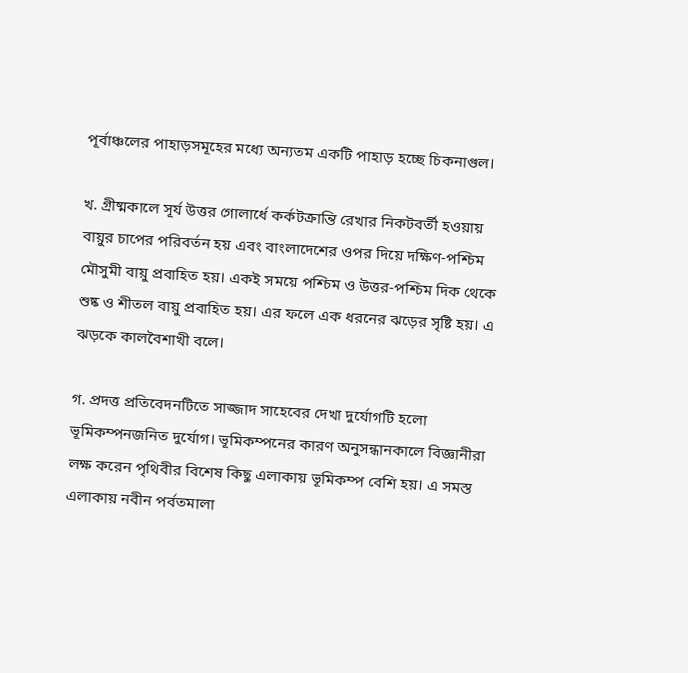পূর্বাঞ্চলের পাহাড়সমূহের মধ্যে অন্যতম একটি পাহাড় হচ্ছে চিকনাগুল।

খ. গ্রীষ্মকালে সূর্য উত্তর গোলার্ধে কর্কটক্রান্তি রেখার নিকটবর্তী হওয়ায় বায়ুর চাপের পরিবর্তন হয় এবং বাংলাদেশের ওপর দিয়ে দক্ষিণ-পশ্চিম মৌসুমী বায়ু প্রবাহিত হয়। একই সময়ে পশ্চিম ও উত্তর-পশ্চিম দিক থেকে শুষ্ক ও শীতল বায়ু প্রবাহিত হয়। এর ফলে এক ধরনের ঝড়ের সৃষ্টি হয়। এ ঝড়কে কালবৈশাখী বলে।

গ. প্রদত্ত প্রতিবেদনটিতে সাজ্জাদ সাহেবের দেখা দুর্যোগটি হলো ভূমিকম্পনজনিত দুর্যোগ। ভূমিকম্পনের কারণ অনুসন্ধানকালে বিজ্ঞানীরা লক্ষ করেন পৃথিবীর বিশেষ কিছু এলাকায় ভূমিকম্প বেশি হয়। এ সমস্ত এলাকায় নবীন পর্বতমালা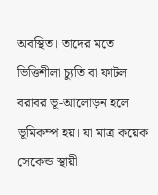অবস্থিত। তাদের মতে ভিত্তিশীলা চ্যুতি বা ফাটল বরাবর ভূ-আলোড়ন হলে ভূমিকম্প হয়। যা মাত্র কয়েক সেকেন্ড স্থায়ী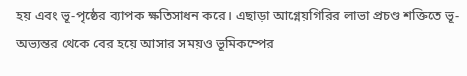হয় এবং ভূ-পৃষ্ঠের ব্যাপক ক্ষতিসাধন করে। এছাড়া আগ্নেয়গিরির লাভা প্রচণ্ড শক্তিতে ভূ-অভ্যন্তর থেকে বের হয়ে আসার সময়ও ভূমিকম্পের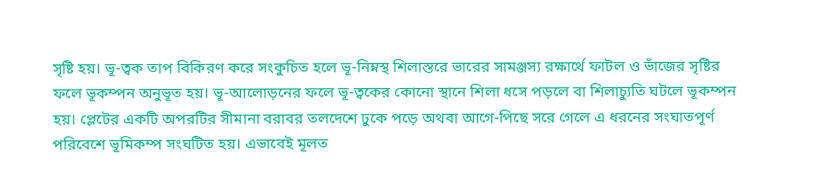সৃষ্টি হয়। ভূ-ত্বক তাপ বিকিরণ করে সংকুচিত হলে ভূ-নিম্নস্থ শিলাস্তরে ভারের সামঞ্জস্য রক্ষার্থে ফাটল ও ভাঁজের সৃষ্টির ফলে ভূকম্পন অনুভূত হয়। ভূ-আলোড়নের ফলে ভূ-ত্বকের কোনো স্থানে শিলা ধসে পড়লে বা শিলাচ্যুতি ঘটলে ভূকম্পন হয়। প্লেটের একটি অপরটির সীমানা বরাবর তলদেশে ঢুকে পড়ে অথবা আগে-পিছে সরে গেলে এ ধরনের সংঘাতপূর্ণ পরিবেশে ভূমিকম্প সংঘটিত হয়। এভাবেই মূলত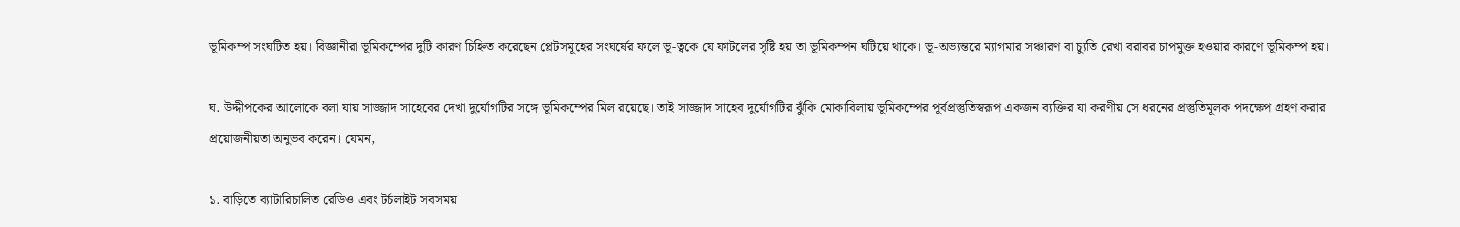ভূমিকম্প সংঘটিত হয়। বিজ্ঞানীরা ভূমিকম্পের দুটি কারণ চিহ্নিত করেছেন প্লেটসমূহের সংঘর্ষের ফলে ভূ-ত্বকে যে ফাটলের সৃষ্টি হয় তা ভূমিকম্পন ঘটিয়ে থাকে। ভূ-অভ্যন্তরে ম্যাগমার সঞ্চারণ বা চ্যুতি রেখা বরাবর চাপমুক্ত হওয়ার কারণে ভূমিকম্প হয়।

ঘ. উদ্দীপকের আলোকে বলা যায় সাজ্জাদ সাহেবের দেখা দুর্যোগটির সঙ্গে ভূমিকম্পের মিল রয়েছে। তাই সাজ্জাদ সাহেব দুর্যোগটির ঝুঁকি মোকাবিলায় ভূমিকম্পের পূর্বপ্রস্তুতিস্বরূপ একজন ব্যক্তির যা করণীয় সে ধরনের প্রস্তুতিমূলক পদক্ষেপ গ্রহণ করার প্রয়োজনীয়তা অনুভব করেন। যেমন,

১. বাড়িতে ব্যাটারিচালিত রেডিও এবং টর্চলাইট সবসময়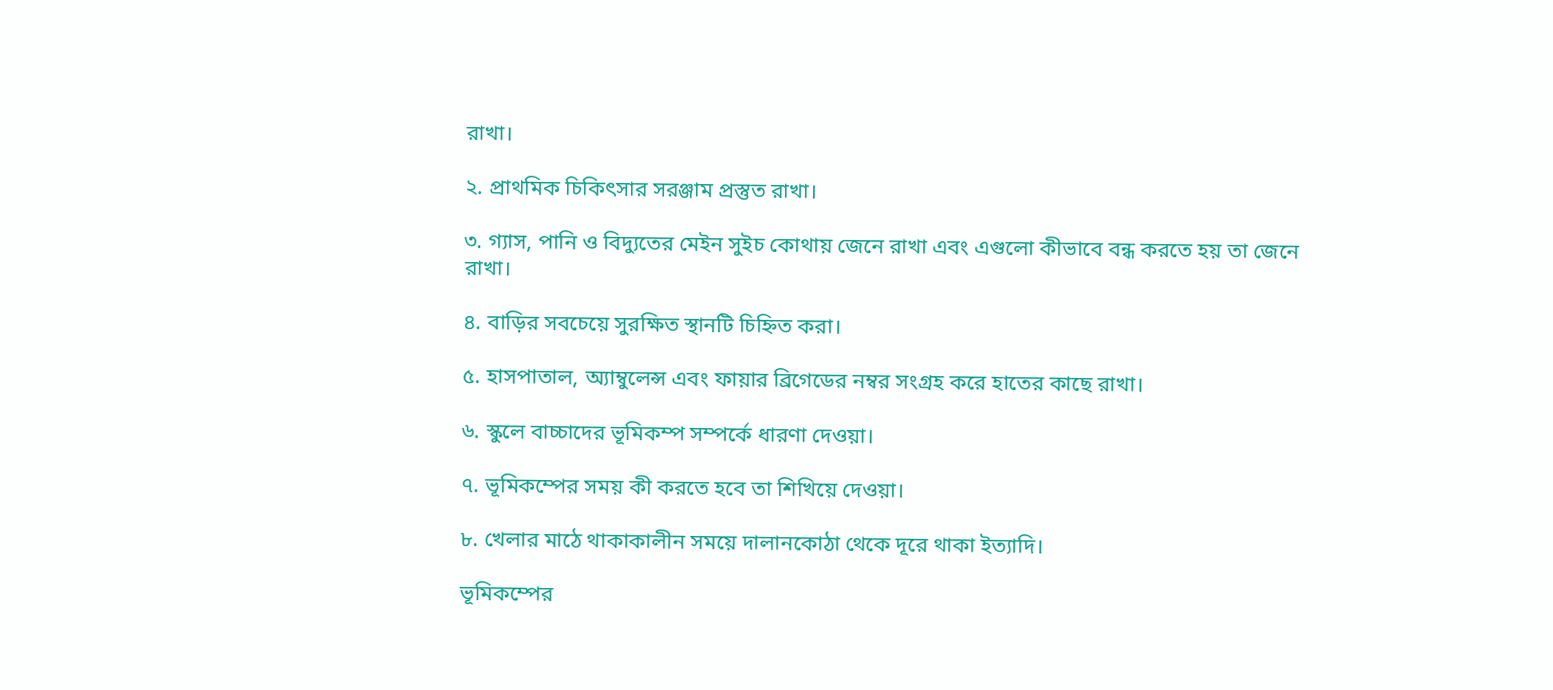রাখা।

২. প্রাথমিক চিকিৎসার সরঞ্জাম প্রস্তুত রাখা।

৩. গ্যাস, পানি ও বিদ্যুতের মেইন সুইচ কোথায় জেনে রাখা এবং এগুলো কীভাবে বন্ধ করতে হয় তা জেনে রাখা।

৪. বাড়ির সবচেয়ে সুরক্ষিত স্থানটি চিহ্নিত করা।

৫. হাসপাতাল, অ্যাম্বুলেন্স এবং ফায়ার ব্রিগেডের নম্বর সংগ্রহ করে হাতের কাছে রাখা।

৬. স্কুলে বাচ্চাদের ভূমিকম্প সম্পর্কে ধারণা দেওয়া।

৭. ভূমিকম্পের সময় কী করতে হবে তা শিখিয়ে দেওয়া।

৮. খেলার মাঠে থাকাকালীন সময়ে দালানকোঠা থেকে দূরে থাকা ইত্যাদি।

ভূমিকম্পের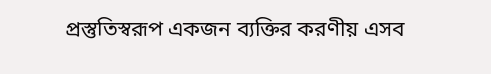প্রস্তুতিস্বরূপ একজন ব্যক্তির করণীয় এসব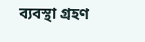ব্যবস্থা গ্রহণ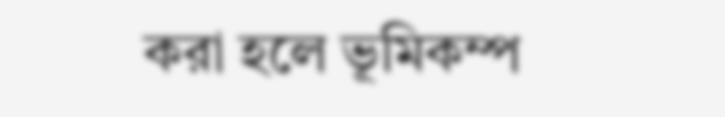করা হলে ভূমিকম্প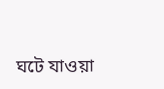ঘটে যাওয়া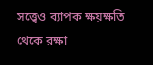সত্ত্বেও ব্যাপক ক্ষয়ক্ষতি থেকে রক্ষা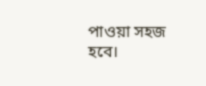পাওয়া সহজ হবে।